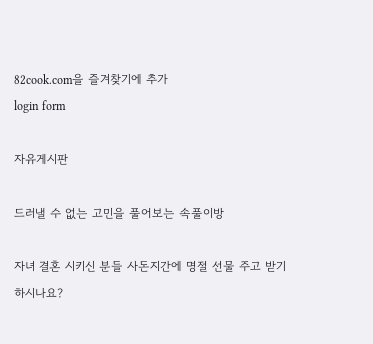82cook.com을 즐겨찾기에 추가
login form

자유게시판

드러낼 수 없는 고민을 풀어보는 속풀이방

자녀 결혼 시키신 분들 사돈지간에 명절 선물 주고 받기 하시나요?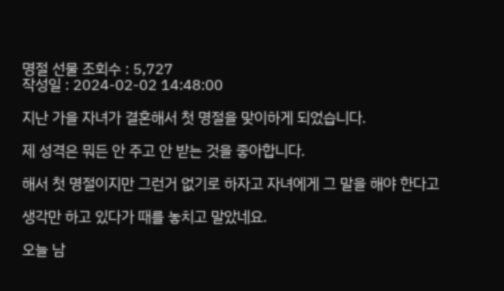명절 선물 조회수 : 5,727
작성일 : 2024-02-02 14:48:00

지난 가을 자녀가 결혼해서 첫 명절을 맞이하게 되었습니다.

제 성격은 뭐든 안 주고 안 받는 것을 좋아합니다.

해서 첫 명절이지만 그런거 없기로 하자고 자녀에게 그 말을 해야 한다고

생각만 하고 있다가 때를 놓치고 말았네요.

오늘 남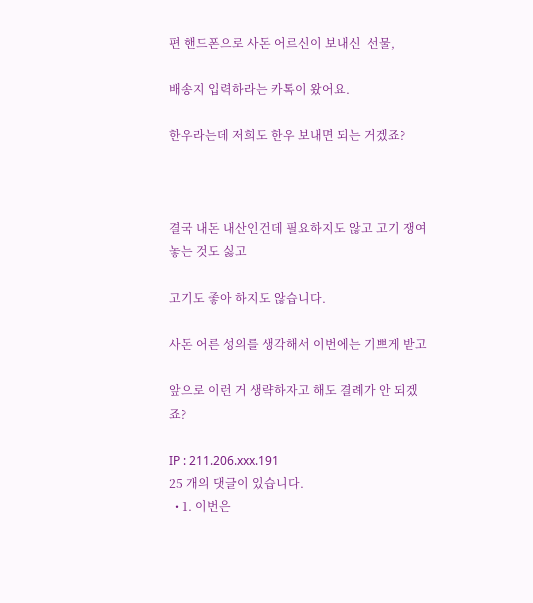편 핸드폰으로 사돈 어르신이 보내신  선물,

배송지 입력하라는 카톡이 왔어요.

한우라는데 저희도 한우 보내면 되는 거겠죠?



결국 내돈 내산인건데 필요하지도 않고 고기 쟁여 놓는 것도 싫고

고기도 좋아 하지도 않습니다.

사돈 어른 성의를 생각해서 이번에는 기쁘게 받고

앞으로 이런 거 생략하자고 해도 결례가 안 되겠죠?

IP : 211.206.xxx.191
25 개의 댓글이 있습니다.
  • 1. 이번은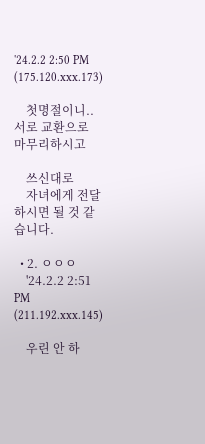'24.2.2 2:50 PM (175.120.xxx.173)

    첫명절이니..서로 교환으로 마무리하시고

    쓰신대로
    자녀에게 전달하시면 될 것 같습니다.

  • 2. ㅇㅇㅇ
    '24.2.2 2:51 PM (211.192.xxx.145)

    우린 안 하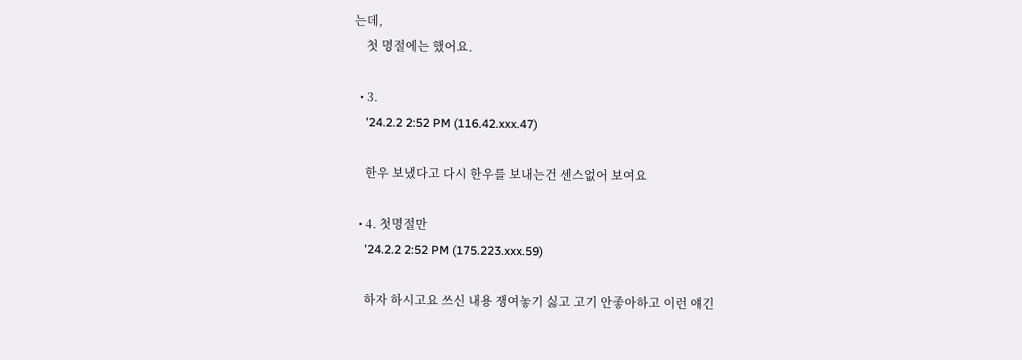는데,
    첫 명절에는 했어요.

  • 3.
    '24.2.2 2:52 PM (116.42.xxx.47)

    한우 보냈다고 다시 한우를 보내는건 센스없어 보여요

  • 4. 첫명절만
    '24.2.2 2:52 PM (175.223.xxx.59)

    하자 하시고요 쓰신 내용 쟁여놓기 싫고 고기 안좋아하고 이런 얘긴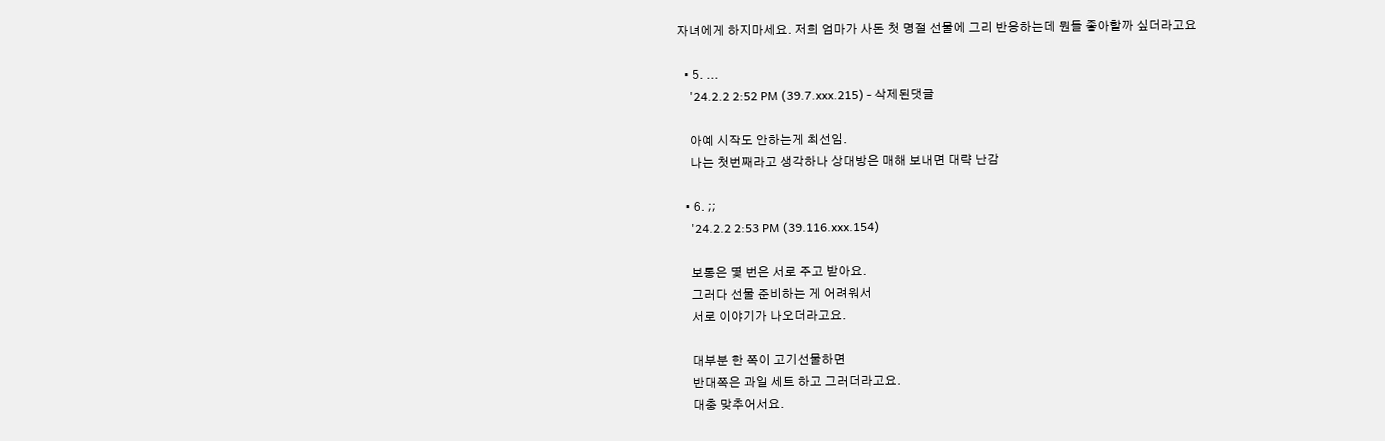자녀에게 하지마세요. 저희 엄마가 사돈 첫 명절 선물에 그리 반응하는데 뭔들 좋아할까 싶더라고요

  • 5. ...
    '24.2.2 2:52 PM (39.7.xxx.215) - 삭제된댓글

    아예 시작도 안하는게 최선임.
    나는 첫번째라고 생각하나 상대방은 매해 보내면 대략 난감

  • 6. ;;
    '24.2.2 2:53 PM (39.116.xxx.154)

    보통은 몇 번은 서로 주고 받아요.
    그러다 선물 준비하는 게 어려워서
    서로 이야기가 나오더라고요.

    대부분 한 쪽이 고기선물하면
    반대쪽은 과일 세트 하고 그러더라고요.
    대충 맞추어서요.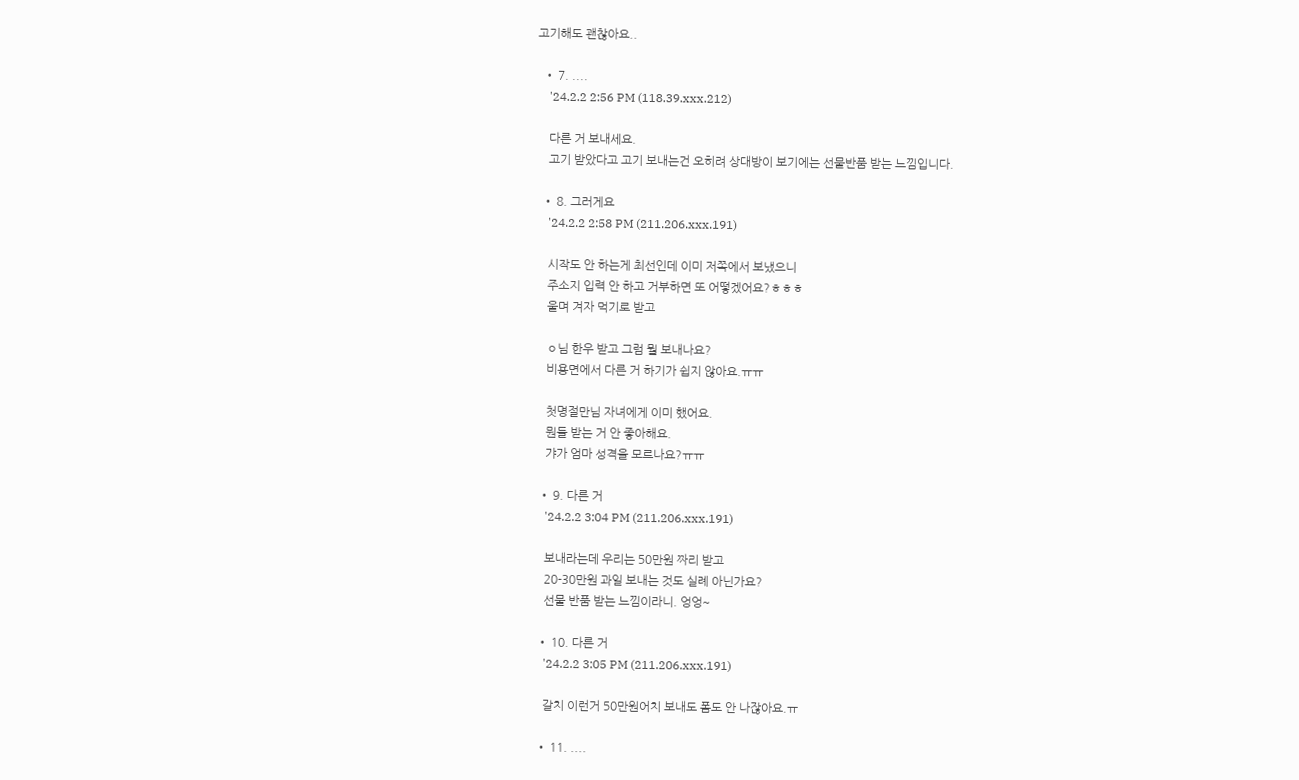고기해도 괜찮아요..

  • 7. ....
    '24.2.2 2:56 PM (118.39.xxx.212)

    다른 거 보내세요.
    고기 받았다고 고기 보내는건 오히려 상대방이 보기에는 선물반품 받는 느낌입니다.

  • 8. 그러게요
    '24.2.2 2:58 PM (211.206.xxx.191)

    시작도 안 하는게 최선인데 이미 저쪽에서 보냈으니
    주소지 입력 안 하고 거부하면 또 어떻겠어요?ㅎㅎㅎ
    울며 겨자 먹기로 받고

    ㅇ님 한우 받고 그럼 뭘 보내나요?
    비용면에서 다른 거 하기가 쉽지 않아요.ㅠㅠ

    첫명절만님 자녀에게 이미 했어요.
    뭔들 받는 거 안 좋아해요.
    갸가 엄마 성격을 모르나요?ㅠㅠ

  • 9. 다른 거
    '24.2.2 3:04 PM (211.206.xxx.191)

    보내라는데 우리는 50만원 짜리 받고
    20-30만원 과일 보내는 것도 실례 아닌가요?
    선물 반품 받는 느낌이라니. 엉엉~

  • 10. 다른 거
    '24.2.2 3:05 PM (211.206.xxx.191)

    갈치 이런거 50만원어치 보내도 폼도 안 나잖아요.ㅠ

  • 11. ....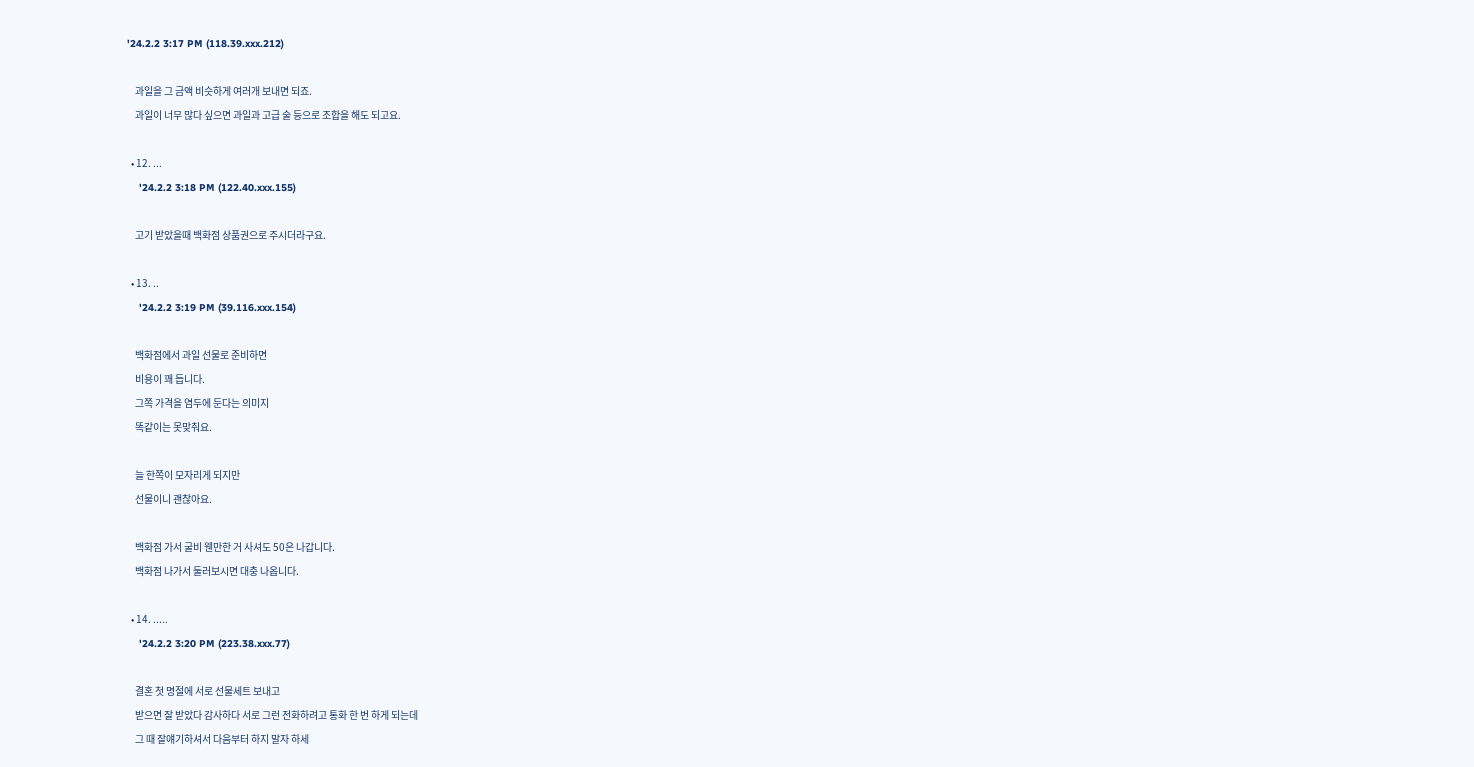'24.2.2 3:17 PM (118.39.xxx.212)

    과일을 그 금액 비슷하게 여러개 보내면 되죠.
    과일이 너무 많다 싶으면 과일과 고급 술 등으로 조합을 해도 되고요.

  • 12. ...
    '24.2.2 3:18 PM (122.40.xxx.155)

    고기 받았을때 백화점 상품권으로 주시더라구요.

  • 13. ..
    '24.2.2 3:19 PM (39.116.xxx.154)

    백화점에서 과일 선물로 준비하면
    비용이 꽤 듭니다.
    그쪽 가격을 염두에 둔다는 의미지
    똑같이는 못맞춰요.

    늘 한쪽이 모자리게 되지만
    선물이니 괜찮아요.

    백화점 가서 굴비 웬만한 거 사셔도 50은 나갑니다.
    백화점 나가서 둘러보시면 대충 나옵니다.

  • 14. .....
    '24.2.2 3:20 PM (223.38.xxx.77)

    결혼 첫 명절에 서로 선물세트 보내고
    받으면 잘 받았다 감사하다 서로 그런 전화하려고 통화 한 번 하게 되는데
    그 때 잘얘기하셔서 다음부터 하지 말자 하세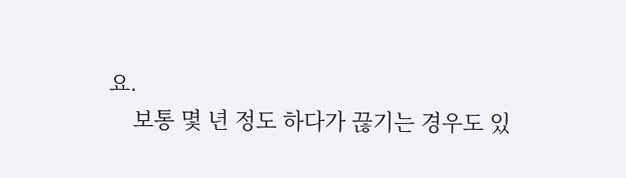요.
    보통 몇 년 정도 하다가 끊기는 경우도 있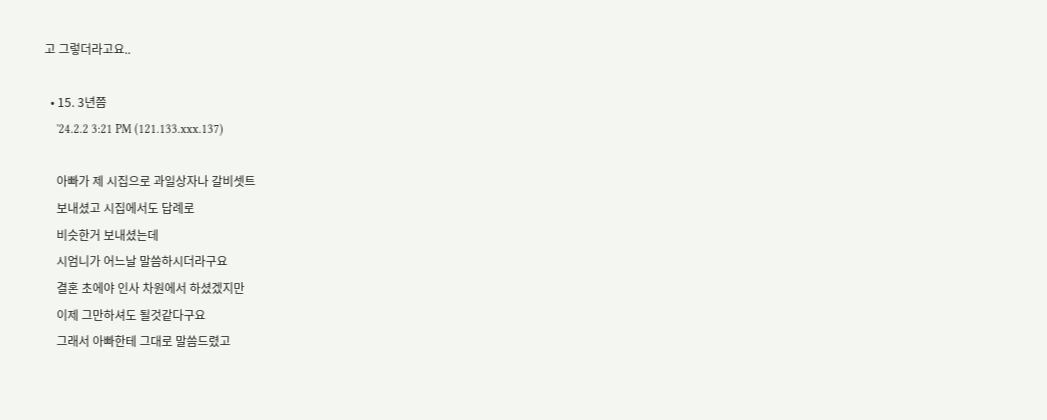고 그렇더라고요..

  • 15. 3년쯤
    '24.2.2 3:21 PM (121.133.xxx.137)

    아빠가 제 시집으로 과일상자나 갈비셋트
    보내셨고 시집에서도 답례로
    비슷한거 보내셨는데
    시엄니가 어느날 말씀하시더라구요
    결혼 초에야 인사 차원에서 하셨겠지만
    이제 그만하셔도 될것같다구요
    그래서 아빠한테 그대로 말씀드렸고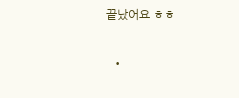끝났어요 ㅎㅎ

  •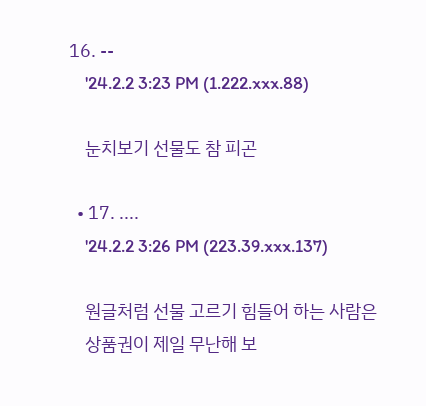16. --
    '24.2.2 3:23 PM (1.222.xxx.88)

    눈치보기 선물도 참 피곤

  • 17. ....
    '24.2.2 3:26 PM (223.39.xxx.137)

    원글처럼 선물 고르기 힘들어 하는 사람은
    상품권이 제일 무난해 보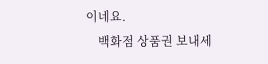이네요.
    백화점 상품권 보내세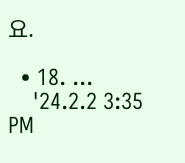요.

  • 18. ...
    '24.2.2 3:35 PM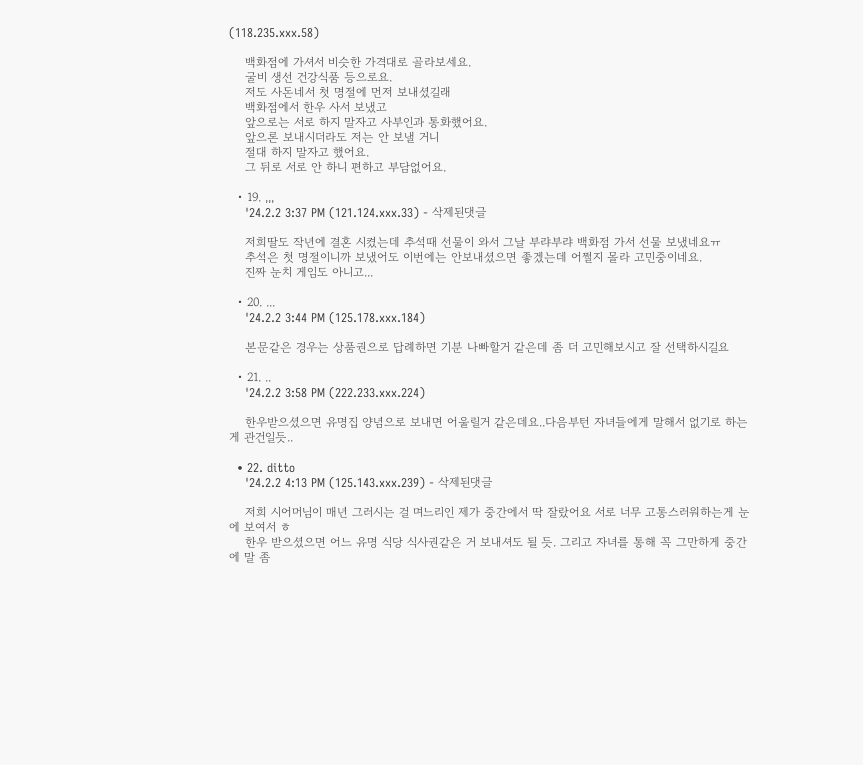(118.235.xxx.58)

    백화점에 가셔서 비슷한 가격대로 골라보세요.
    굴비 생선 건강식품 등으로요.
    저도 사돈네서 첫 명절에 먼저 보내셨길래
    백화점에서 한우 사서 보냈고
    앞으로는 서로 하지 말자고 사부인과 통화했어요.
    앞으론 보내시더라도 저는 안 보낼 거니
    절대 하지 말자고 했어요.
    그 뒤로 서로 안 하니 편하고 부담없어요.

  • 19. ,,,
    '24.2.2 3:37 PM (121.124.xxx.33) - 삭제된댓글

    저희딸도 작년에 결혼 시켰는데 추석때 선물이 와서 그날 부랴부랴 백화점 가서 선물 보냈네요ㅠ
    추석은 첫 명절이니까 보냈어도 이번에는 안보내셨으면 좋겠는데 어쩔지 몰라 고민중이네요.
    진짜 눈치 게임도 아니고...

  • 20. ...
    '24.2.2 3:44 PM (125.178.xxx.184)

    본문같은 경우는 상품권으로 답례하면 기분 나빠할거 같은데 좀 더 고민해보시고 잘 선택하시길요

  • 21. ..
    '24.2.2 3:58 PM (222.233.xxx.224)

    한우받으셨으면 유명집 양념으로 보내면 어울릴거 같은데요..다음부턴 자녀들에게 말해서 없기로 하는게 관건일듯..

  • 22. ditto
    '24.2.2 4:13 PM (125.143.xxx.239) - 삭제된댓글

    저희 시어머님이 매년 그러시는 걸 며느리인 제가 중간에서 딱 잘랐어요 서로 너무 고통스러워하는게 눈에 보여서 ㅎ
    한우 받으셨으면 어느 유명 식당 식사권같은 거 보내셔도 될 듯. 그리고 자녀를 통해 꼭 그만하게 중간에 말 좀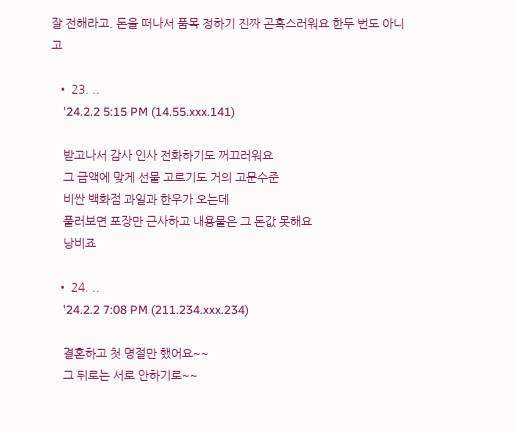잘 전해라고. 돈을 떠나서 품목 정하기 진짜 곤혹스러워요 한두 번도 아니고

  • 23. ..
    '24.2.2 5:15 PM (14.55.xxx.141)

    받고나서 감사 인사 전화하기도 꺼끄러워요
    그 금액에 맞게 선물 고르기도 거의 고문수준
    비싼 백화점 과일과 한우가 오는데
    풀러보면 포장만 근사하고 내용물은 그 돈값 못해요
    낭비죠

  • 24. ..
    '24.2.2 7:08 PM (211.234.xxx.234)

    결혼하고 첫 명절만 했어요~~
    그 뒤로는 서로 안하기로~~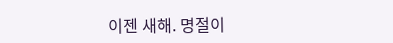이젠 새해. 명절이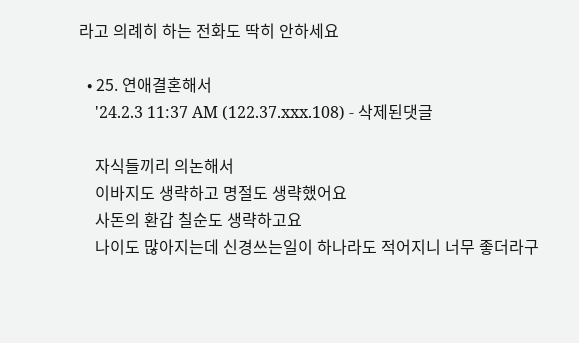라고 의례히 하는 전화도 딱히 안하세요

  • 25. 연애결혼해서
    '24.2.3 11:37 AM (122.37.xxx.108) - 삭제된댓글

    자식들끼리 의논해서
    이바지도 생략하고 명절도 생략했어요
    사돈의 환갑 칠순도 생략하고요
    나이도 많아지는데 신경쓰는일이 하나라도 적어지니 너무 좋더라구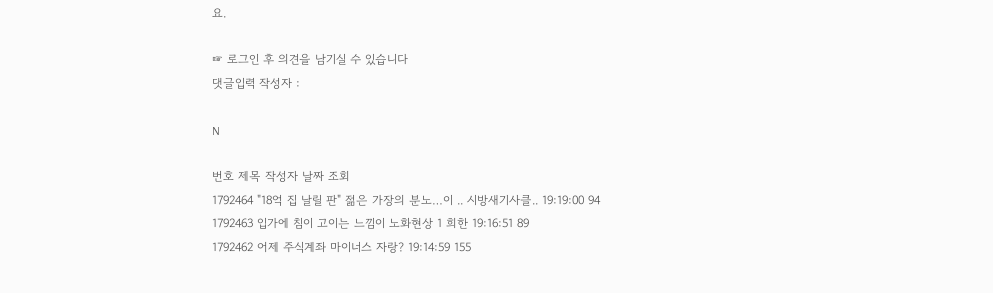요.

☞ 로그인 후 의견을 남기실 수 있습니다
댓글입력 작성자 :

N

번호 제목 작성자 날짜 조회
1792464 "18억 집 날릴 판" 젊은 가장의 분노…이 .. 시방새기사클.. 19:19:00 94
1792463 입가에 침이 고이는 느낌이 노화현상 1 희한 19:16:51 89
1792462 어제 주식계좌 마이너스 자랑? 19:14:59 155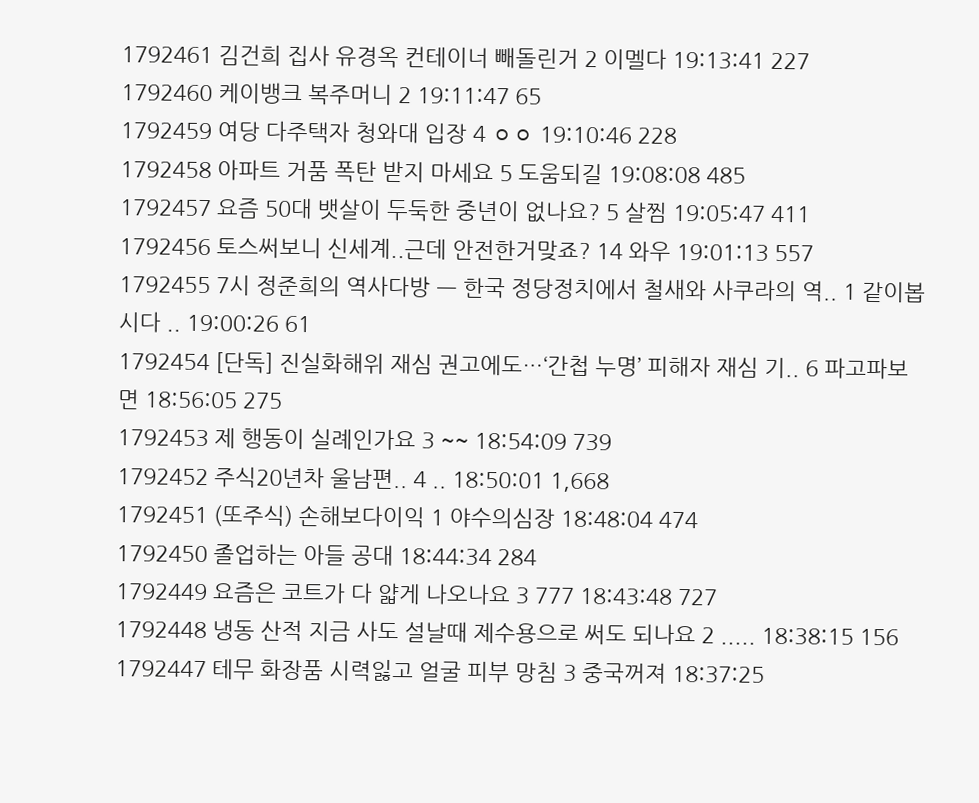1792461 김건희 집사 유경옥 컨테이너 빼돌린거 2 이멜다 19:13:41 227
1792460 케이뱅크 복주머니 2 19:11:47 65
1792459 여당 다주택자 청와대 입장 4 ㅇㅇ 19:10:46 228
1792458 아파트 거품 폭탄 받지 마세요 5 도움되길 19:08:08 485
1792457 요즘 50대 뱃살이 두둑한 중년이 없나요? 5 살찜 19:05:47 411
1792456 토스써보니 신세계..근데 안전한거맞죠? 14 와우 19:01:13 557
1792455 7시 정준희의 역사다방 ㅡ 한국 정당정치에서 철새와 사쿠라의 역.. 1 같이봅시다 .. 19:00:26 61
1792454 [단독] 진실화해위 재심 권고에도…‘간첩 누명’ 피해자 재심 기.. 6 파고파보면 18:56:05 275
1792453 제 행동이 실례인가요 3 ~~ 18:54:09 739
1792452 주식20년차 울남편.. 4 .. 18:50:01 1,668
1792451 (또주식) 손해보다이익 1 야수의심장 18:48:04 474
1792450 졸업하는 아들 공대 18:44:34 284
1792449 요즘은 코트가 다 얇게 나오나요 3 777 18:43:48 727
1792448 냉동 산적 지금 사도 설날때 제수용으로 써도 되나요 2 ..... 18:38:15 156
1792447 테무 화장품 시력잃고 얼굴 피부 망침 3 중국꺼져 18:37:25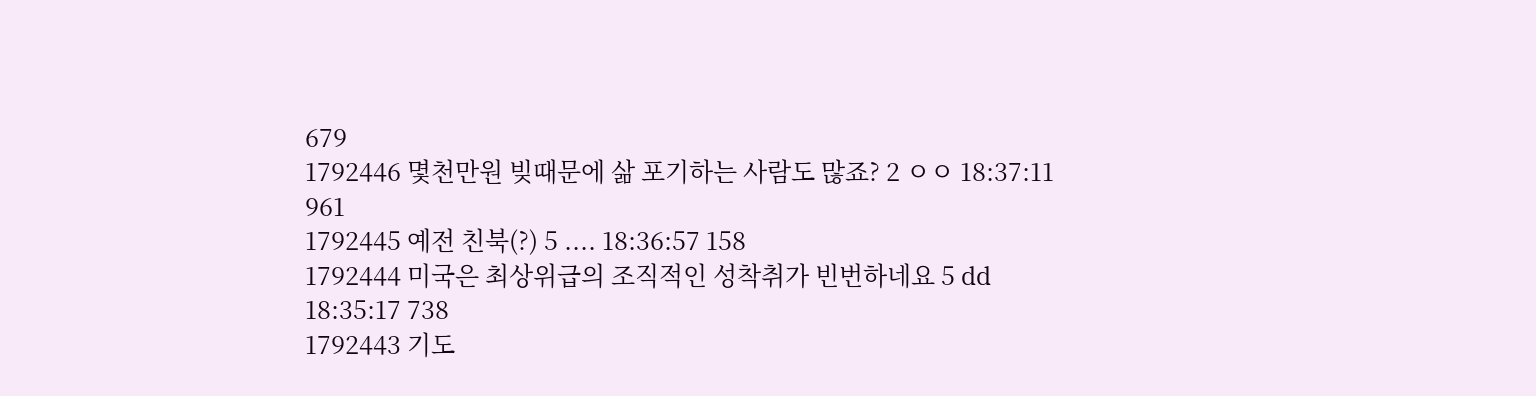679
1792446 몇천만원 빚때문에 삶 포기하는 사람도 많죠? 2 ㅇㅇ 18:37:11 961
1792445 예전 친북(?) 5 .... 18:36:57 158
1792444 미국은 최상위급의 조직적인 성착취가 빈번하네요 5 dd 18:35:17 738
1792443 기도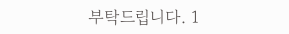부탁드립니다. 1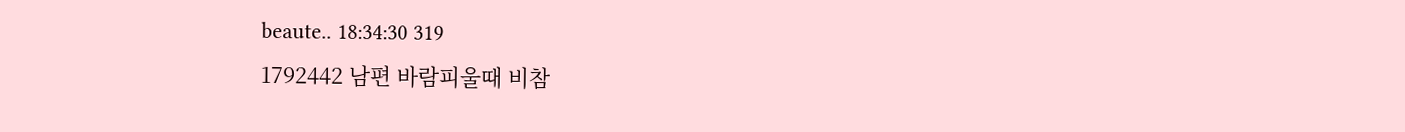beaute.. 18:34:30 319
1792442 남편 바람피울때 비참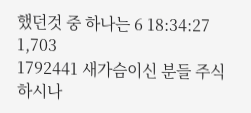했던것 중 하나는 6 18:34:27 1,703
1792441 새가슴이신 분들 주식 하시나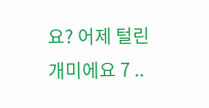요? 어제 털린 개미에요 7 ..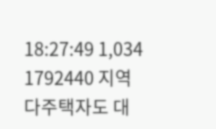18:27:49 1,034
1792440 지역 다주택자도 대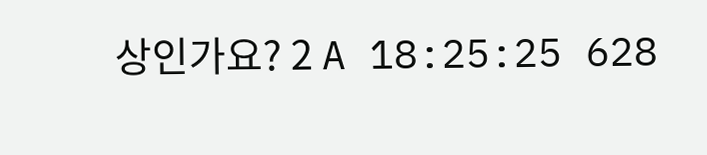상인가요? 2 A 18:25:25 628